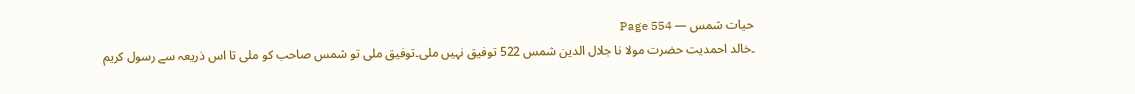حیات شمس — Page 554
۔خالد احمدیت حضرت مولا نا جلال الدین شمس 522 توفیق نہیں ملی۔توفیق ملی تو شمس صاحب کو ملی تا اس ذریعہ سے رسول کریم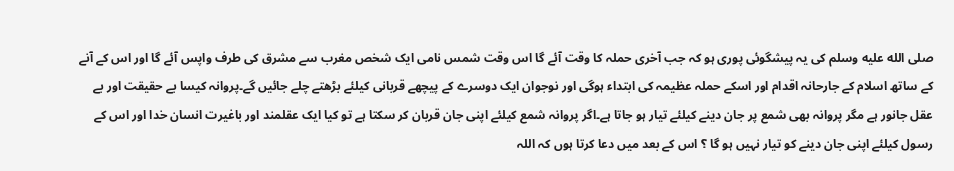صلى الله عليه وسلم کی یہ پیشگوئی پوری ہو کہ جب آخری حملہ کا وقت آئے گا اس وقت شمس نامی ایک شخص مغرب سے مشرق کی طرف واپس آئے گا اور اس کے آنے کے ساتھ اسلام کے جارحانہ اقدام اور اسکے حملہ عظیمہ کی ابتداء ہوگی اور نوجوان ایک دوسرے کے پیچھے قربانی کیلئے بڑھتے چلے جائیں گے۔پروانہ کیسا بے حقیقت اور بے عقل جانور ہے مگر پروانہ بھی شمع پر جان دینے کیلئے تیار ہو جاتا ہے۔اگر پروانہ شمع کیلئے اپنی جان قربان کر سکتا ہے تو کیا ایک عقلمند اور باغیرت انسان خدا اور اس کے رسول کیلئے اپنی جان دینے کو تیار نہیں ہو گا ؟ اس کے بعد میں دعا کرتا ہوں کہ اللہ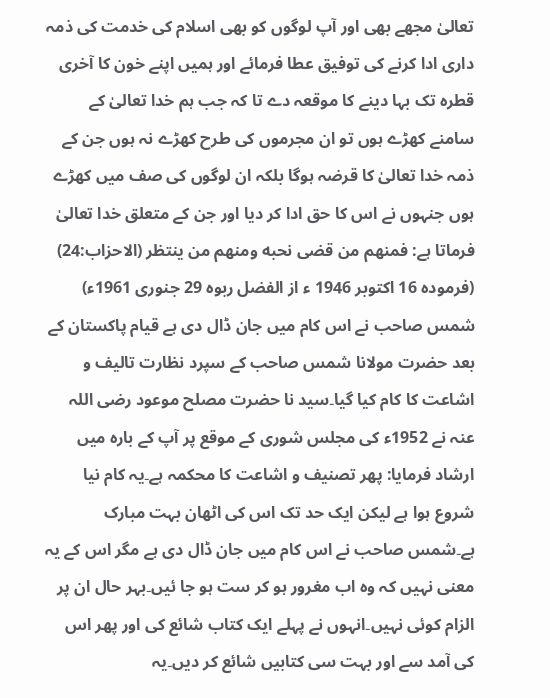تعالیٰ مجھے بھی اور آپ لوگوں کو بھی اسلام کی خدمت کی ذمہ داری ادا کرنے کی توفیق عطا فرمائے اور ہمیں اپنے خون کا آخری قطرہ تک بہا دینے کا موقعہ دے تا کہ جب ہم خدا تعالیٰ کے سامنے کھڑے ہوں تو ان مجرموں کی طرح کھڑے نہ ہوں جن کے ذمہ خدا تعالیٰ کا قرضہ ہوگا بلکہ ان لوگوں کی صف میں کھڑے ہوں جنہوں نے اس کا حق ادا کر دیا اور جن کے متعلق خدا تعالیٰ فرماتا ہے: فمنهم من قضى نحبه ومنهم من ينتظر (الاحزاب:24) (فرمودہ 16 اکتوبر 1946 ء از الفضل ربوہ 29 جنوری 1961ء) شمس صاحب نے اس کام میں جان ڈال دی ہے قیام پاکستان کے بعد حضرت مولانا شمس صاحب کے سپرد نظارت تالیف و اشاعت کا کام کیا گیا۔سید نا حضرت مصلح موعود رضی اللہ عنہ نے 1952ء کی مجلس شوری کے موقع پر آپ کے بارہ میں ارشاد فرمایا: پھر تصنیف و اشاعت کا محکمہ ہے۔یہ کام نیا شروع ہوا ہے لیکن ایک حد تک اس کی اٹھان بہت مبارک ہے۔شمس صاحب نے اس کام میں جان ڈال دی ہے مگر اس کے یہ معنی نہیں کہ وہ اب مغرور ہو کر ست ہو جا ئیں۔بہر حال ان پر الزام کوئی نہیں۔انہوں نے پہلے ایک کتاب شائع کی اور پھر اس کی آمد سے اور بہت سی کتابیں شائع کر دیں۔یہ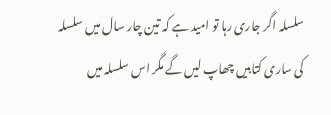سلسلہ اگر جاری رہا تو امید ہے کہ تین چار سال میں سلسلہ کی ساری کتابیں چھاپ لیں گے مگر اس سلسلہ میں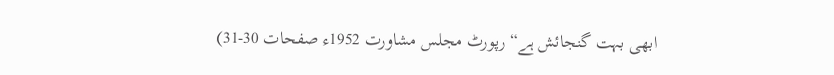ابھی بہت گنجائش ہے“ رپورٹ مجلس مشاورت 1952ء صفحات 30-31)